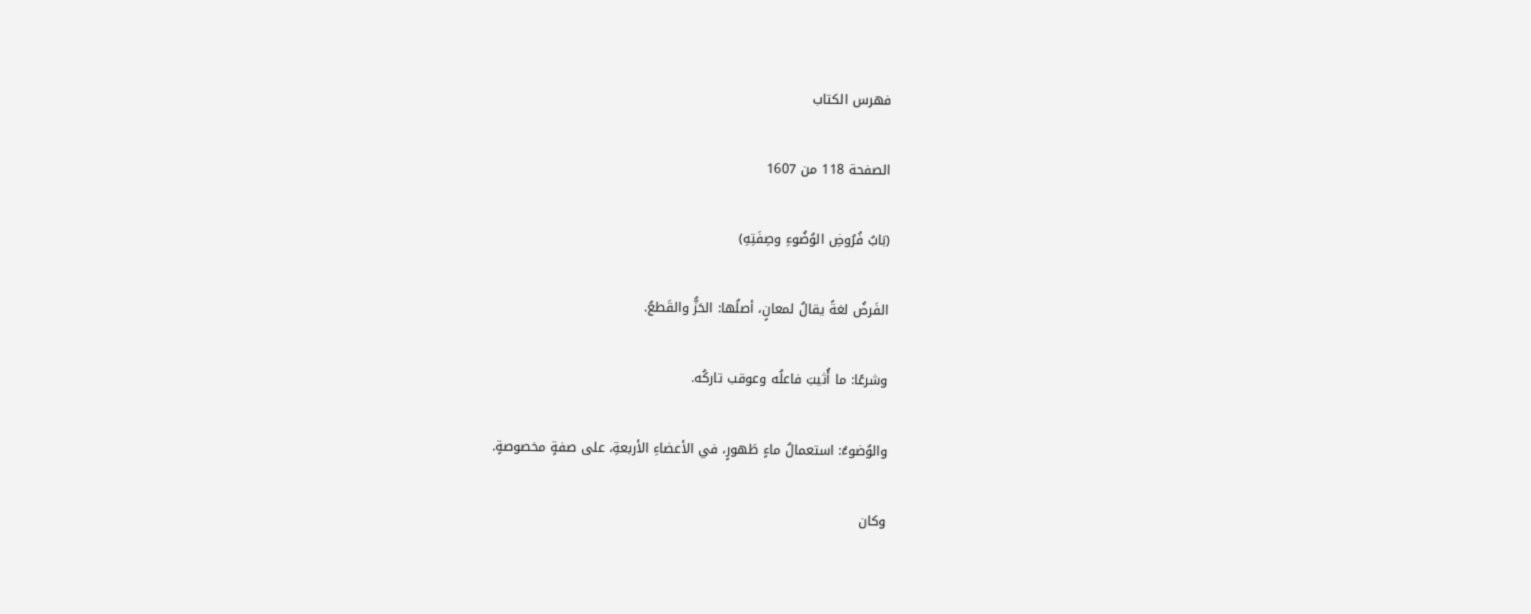فهرس الكتاب

الصفحة 118 من 1607

(بَابُ فُرُوضِ الوُضُوءِ وصِفَتِهِ)

الفَرضُ لغةً يقالُ لمعانٍ، أصلُها: الحَزُّ والقَطعُ.

وشرعًا: ما أُثيبَ فاعلُه وعوقب تاركُه.

والوُضوءُ: استعمالُ ماءٍ طَهورٍ، في الأعضاءِ الأربعةِ، على صفةٍ مخصوصةٍ.

وكان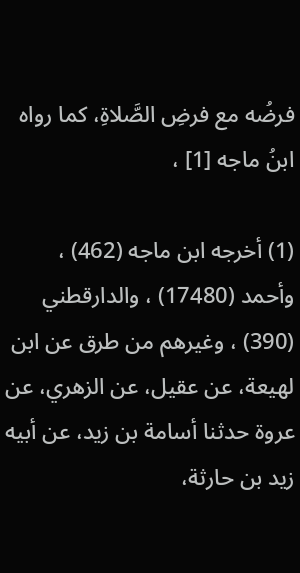فرضُه مع فرضِ الصَّلاةِ، كما رواه ابنُ ماجه [1] ،

(1) أخرجه ابن ماجه (462) ، وأحمد (17480) ، والدارقطني (390) ، وغيرهم من طرق عن ابن لهيعة، عن عقيل، عن الزهري، عن عروة حدثنا أسامة بن زيد، عن أبيه زيد بن حارثة،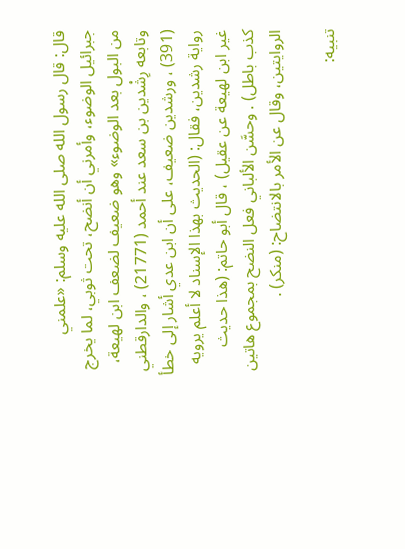قال: قال رسول الله صلى الله عليه وسلم: «علمني جبرائيل الوضوء، وأمرني أن أنضح، تحت ثوبي، لما يخرج من البول بعد الوضوء» وهو ضعيف لضعف ابن لهيعة، وتابعه رِشْدين بن سعد عند أحمد (21771) ، والدارقطني (391) ، ورشدين ضعيف، على أن ابن عدي أشار إلى خطأ رواية رشدين، فقال: (الحديث بهذا الإسناد لا أعلم يرويه غير ابن لهيعة عن عقيل) ، قال أبو حاتم: (هذا حديث كذب باطل) . وحسَّن الألباني فعل النضح بمجموع هاتين الروايتين، وقال عن الأمر بالانتضاح: (منكر) .

تنبيه: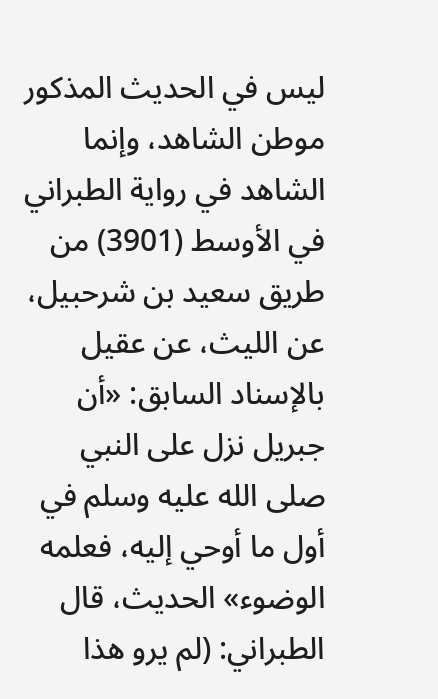ليس في الحديث المذكور موطن الشاهد، وإنما الشاهد في رواية الطبراني في الأوسط (3901) من طريق سعيد بن شرحبيل، عن الليث، عن عقيل بالإسناد السابق: «أن جبريل نزل على النبي صلى الله عليه وسلم في أول ما أوحي إليه، فعلمه الوضوء» الحديث، قال الطبراني: (لم يرو هذا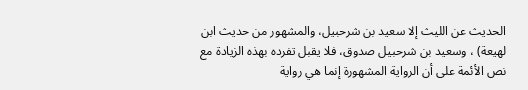الحديث عن الليث إلا سعيد بن شرحبيل، والمشهور من حديث ابن لهيعة) ، وسعيد بن شرحبيل صدوق، فلا يقبل تفرده بهذه الزيادة مع نص الأئمة على أن الرواية المشهورة إنما هي رواية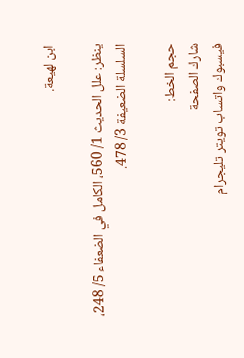ابن لهيعة.

ينظر: علل الحديث 1/ 560، الكامل في الضعفاء 5/ 248، السلسلة الضعيفة 3/ 478.

حجم الخط:
شارك الصفحة
فيسبوك واتساب تويتر تليجرام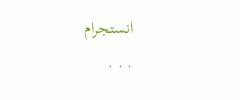انستجرام
. . .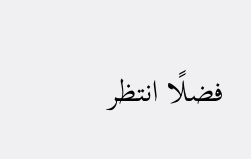فضلًا انتظر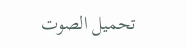تحميل الصوت